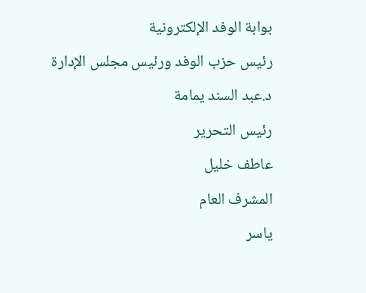بوابة الوفد الإلكترونية
رئيس حزب الوفد ورئيس مجلس الإدارة
د.عبد السند يمامة
رئيس التحرير
عاطف خليل
المشرف العام
ياسر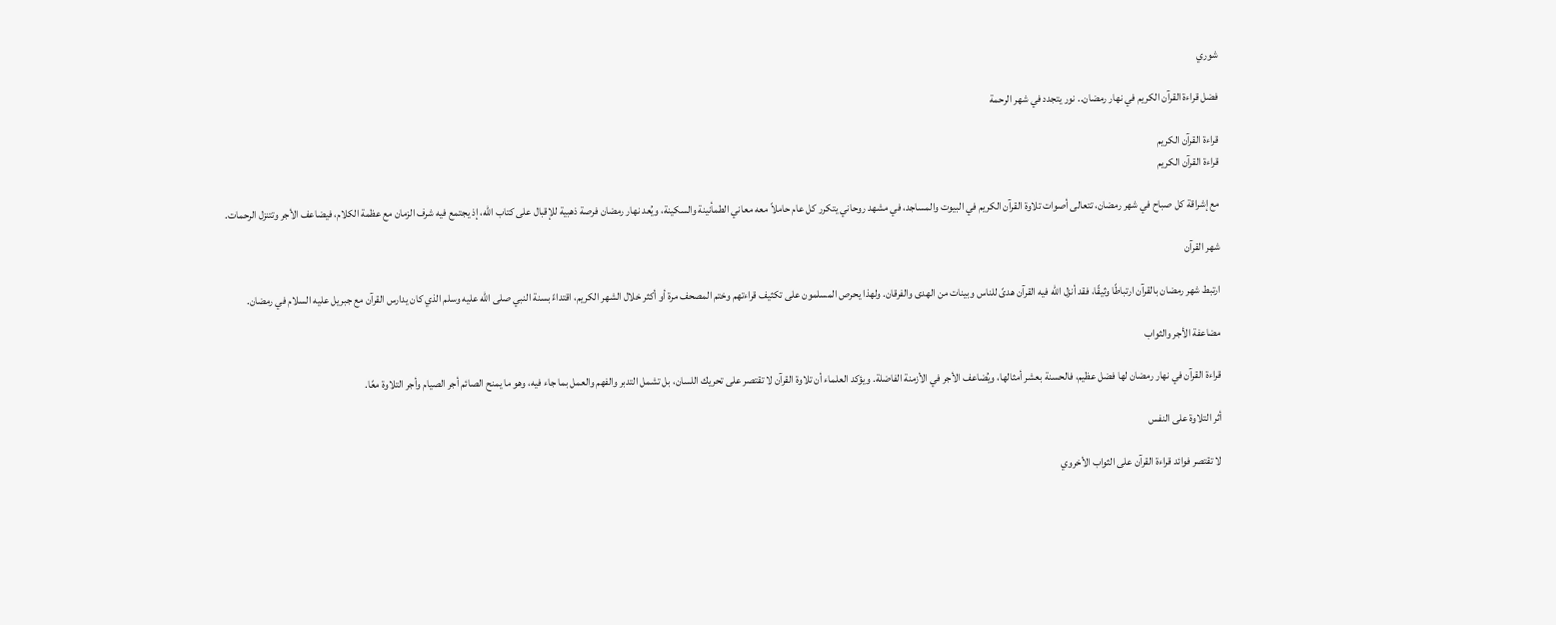شوري

فضل قراءة القرآن الكريم في نهار رمضان.. نور يتجدد في شهر الرحمة

قراءة القرآن الكريم
قراءة القرآن الكريم

مع إشراقة كل صباح في شهر رمضان، تتعالى أصوات تلاوة القرآن الكريم في البيوت والمساجد، في مشهد روحاني يتكرر كل عام حاملاً معه معاني الطمأنينة والسكينة، ويُعد نهار رمضان فرصة ذهبية للإقبال على كتاب الله، إذ يجتمع فيه شرف الزمان مع عظمة الكلام، فيضاعف الأجر وتتنزل الرحمات.

شهر القرآن

ارتبط شهر رمضان بالقرآن ارتباطًا وثيقًا، فقد أنزل الله فيه القرآن هدىً للناس وبينات من الهدى والفرقان. ولهذا يحرص المسلمون على تكثيف قراءتهم وختم المصحف مرة أو أكثر خلال الشهر الكريم، اقتداءً بسنة النبي صلى الله عليه وسلم الذي كان يدارس القرآن مع جبريل عليه السلام في رمضان.

مضاعفة الأجر والثواب

قراءة القرآن في نهار رمضان لها فضل عظيم، فالحسنة بعشر أمثالها، ويُضاعف الأجر في الأزمنة الفاضلة. ويؤكد العلماء أن تلاوة القرآن لا تقتصر على تحريك اللسان، بل تشمل التدبر والفهم والعمل بما جاء فيه، وهو ما يمنح الصائم أجر الصيام وأجر التلاوة معًا.

أثر التلاوة على النفس

لا تقتصر فوائد قراءة القرآن على الثواب الأخروي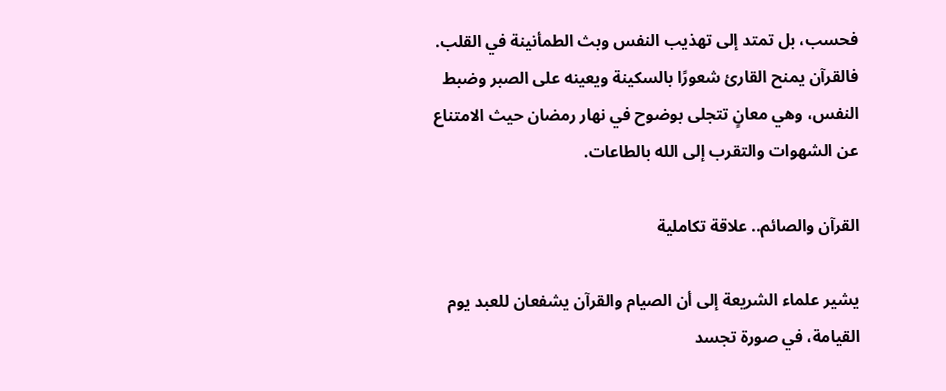فحسب، بل تمتد إلى تهذيب النفس وبث الطمأنينة في القلب. فالقرآن يمنح القارئ شعورًا بالسكينة ويعينه على الصبر وضبط النفس، وهي معانٍ تتجلى بوضوح في نهار رمضان حيث الامتناع عن الشهوات والتقرب إلى الله بالطاعات.

القرآن والصائم.. علاقة تكاملية

يشير علماء الشريعة إلى أن الصيام والقرآن يشفعان للعبد يوم القيامة، في صورة تجسد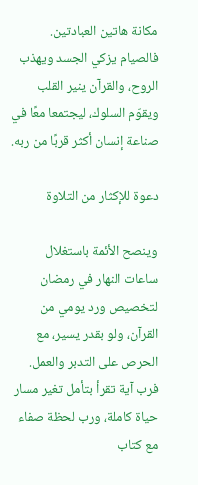مكانة هاتين العبادتين. فالصيام يزكي الجسد ويهذب الروح، والقرآن ينير القلب ويقوّم السلوك، ليجتمعا معًا في صناعة إنسان أكثر قربًا من ربه.

دعوة للإكثار من التلاوة

وينصح الأئمة باستغلال ساعات النهار في رمضان لتخصيص ورد يومي من القرآن، ولو بقدر يسير، مع الحرص على التدبر والعمل. فرب آية تقرأ بتأمل تغير مسار حياة كاملة، ورب لحظة صفاء مع كتاب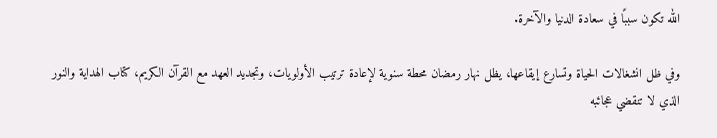الله تكون سببًا في سعادة الدنيا والآخرة.

وفي ظل انشغالات الحياة وتسارع إيقاعها، يظل نهار رمضان محطة سنوية لإعادة ترتيب الأولويات، وتجديد العهد مع القرآن الكريم، كتاب الهداية والنور الذي لا تنقضي عجائبه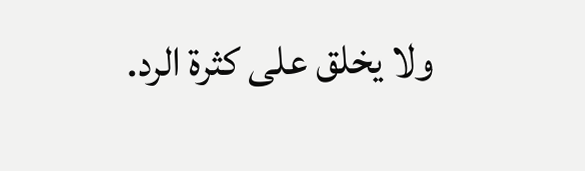ولا يخلق على كثرة الرد.